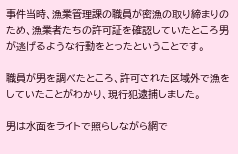事件当時、漁業管理課の職員が密漁の取り締まりのため、漁業者たちの許可証を確認していたところ男が逃げるような行動をとったということです。

職員が男を調べたところ、許可された区域外で漁をしていたことがわかり、現行犯逮捕しました。

男は水面をライトで照らしながら網で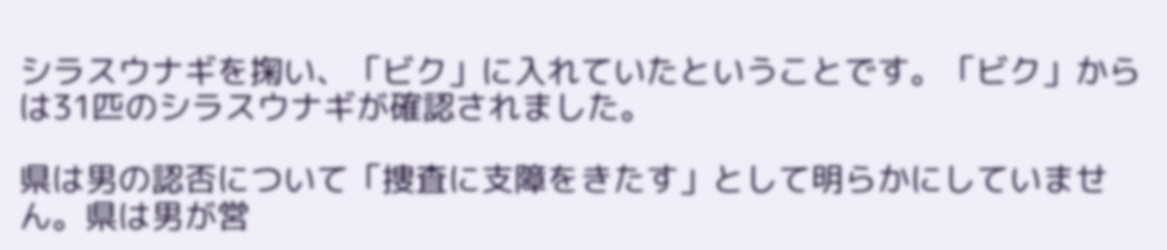シラスウナギを掬い、「ビク」に入れていたということです。「ビク」からは31匹のシラスウナギが確認されました。

県は男の認否について「捜査に支障をきたす」として明らかにしていません。県は男が営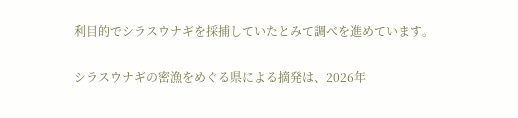利目的でシラスウナギを採捕していたとみて調べを進めています。

シラスウナギの密漁をめぐる県による摘発は、2026年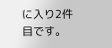に入り2件目です。